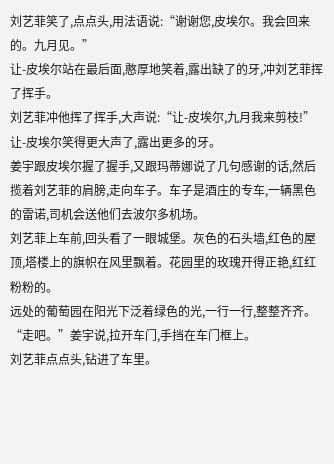刘艺菲笑了,点点头,用法语说:“谢谢您,皮埃尔。我会回来的。九月见。”
让-皮埃尔站在最后面,憨厚地笑着,露出缺了的牙,冲刘艺菲挥了挥手。
刘艺菲冲他挥了挥手,大声说:“让-皮埃尔,九月我来剪枝!”让-皮埃尔笑得更大声了,露出更多的牙。
姜宇跟皮埃尔握了握手,又跟玛蒂娜说了几句感谢的话,然后揽着刘艺菲的肩膀,走向车子。车子是酒庄的专车,一辆黑色的雷诺,司机会送他们去波尔多机场。
刘艺菲上车前,回头看了一眼城堡。灰色的石头墙,红色的屋顶,塔楼上的旗帜在风里飘着。花园里的玫瑰开得正艳,红红粉粉的。
远处的葡萄园在阳光下泛着绿色的光,一行一行,整整齐齐。
“走吧。”姜宇说,拉开车门,手挡在车门框上。
刘艺菲点点头,钻进了车里。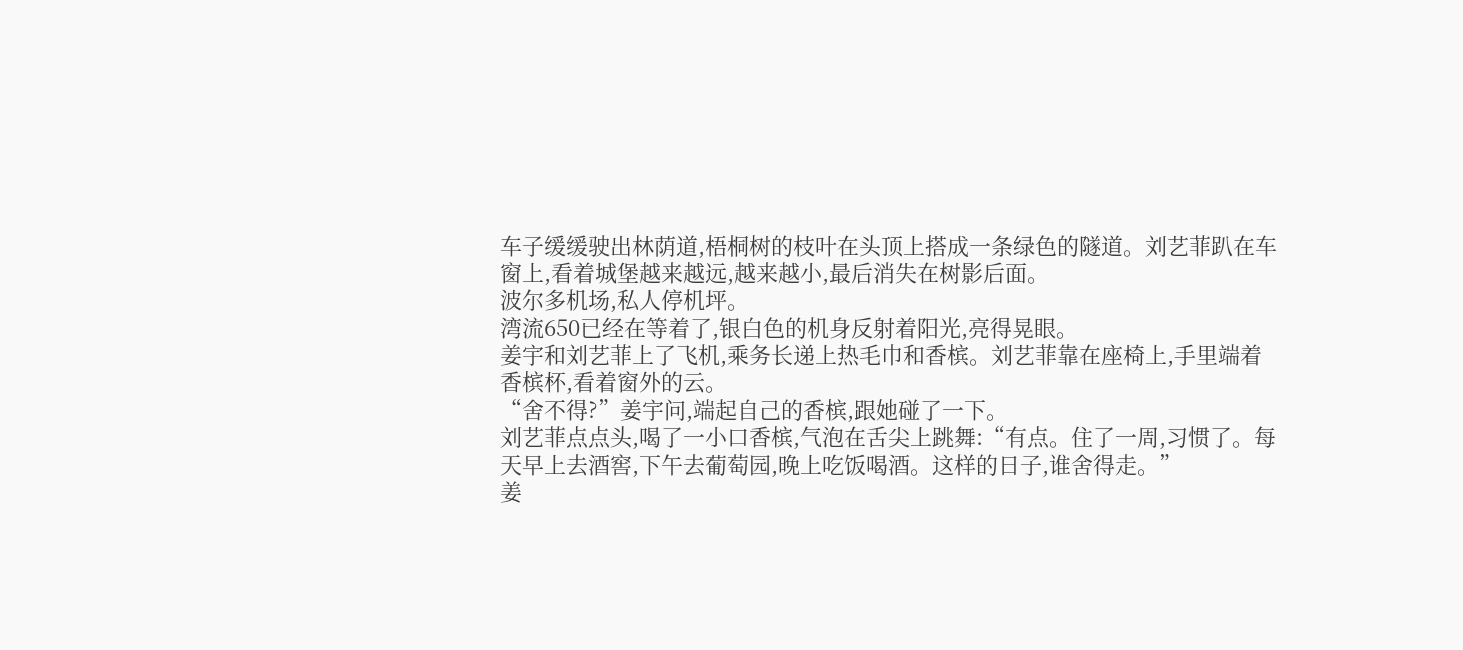车子缓缓驶出林荫道,梧桐树的枝叶在头顶上搭成一条绿色的隧道。刘艺菲趴在车窗上,看着城堡越来越远,越来越小,最后消失在树影后面。
波尔多机场,私人停机坪。
湾流650已经在等着了,银白色的机身反射着阳光,亮得晃眼。
姜宇和刘艺菲上了飞机,乘务长递上热毛巾和香槟。刘艺菲靠在座椅上,手里端着香槟杯,看着窗外的云。
“舍不得?”姜宇问,端起自己的香槟,跟她碰了一下。
刘艺菲点点头,喝了一小口香槟,气泡在舌尖上跳舞:“有点。住了一周,习惯了。每天早上去酒窖,下午去葡萄园,晚上吃饭喝酒。这样的日子,谁舍得走。”
姜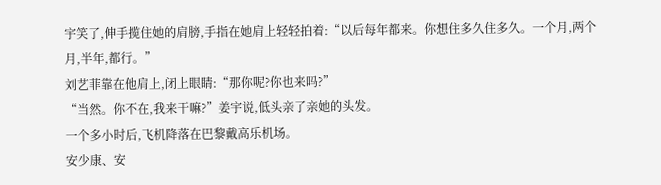宇笑了,伸手揽住她的肩膀,手指在她肩上轻轻拍着:“以后每年都来。你想住多久住多久。一个月,两个月,半年,都行。”
刘艺菲靠在他肩上,闭上眼睛:“那你呢?你也来吗?”
“当然。你不在,我来干嘛?”姜宇说,低头亲了亲她的头发。
一个多小时后,飞机降落在巴黎戴高乐机场。
安少康、安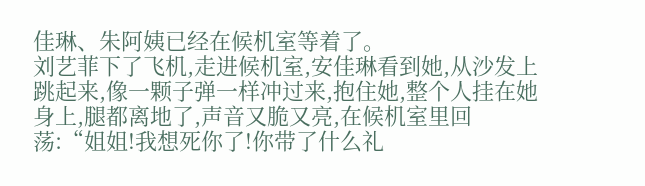佳琳、朱阿姨已经在候机室等着了。
刘艺菲下了飞机,走进候机室,安佳琳看到她,从沙发上跳起来,像一颗子弹一样冲过来,抱住她,整个人挂在她身上,腿都离地了,声音又脆又亮,在候机室里回荡:“姐姐!我想死你了!你带了什么礼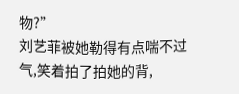物?”
刘艺菲被她勒得有点喘不过气,笑着拍了拍她的背,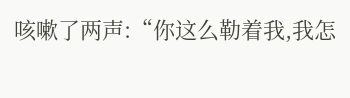咳嗽了两声:“你这么勒着我,我怎